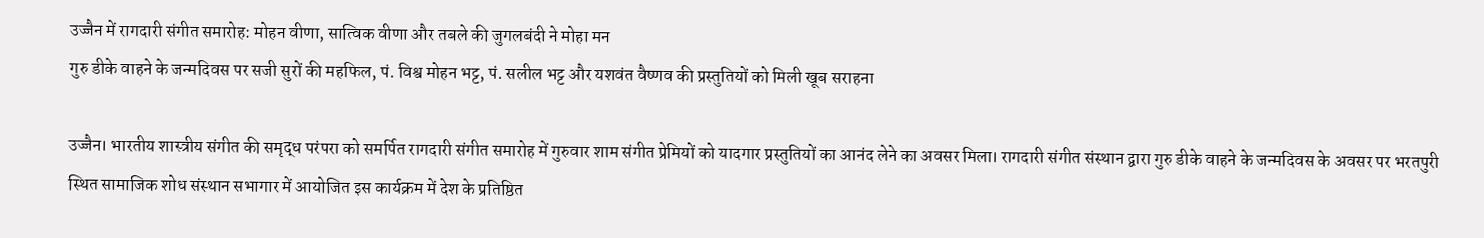उज्जैन में रागदारी संगीत समारोह: मोहन वीणा, सात्विक वीणा और तबले की जुगलबंदी ने मोहा मन
गुरु डीके वाहने के जन्मदिवस पर सजी सुरों की महफिल, पं. विश्व मोहन भट्ट, पं. सलील भट्ट और यशवंत वैष्णव की प्रस्तुतियों को मिली खूब सराहना

उज्जैन। भारतीय शास्त्रीय संगीत की समृद्ध परंपरा को समर्पित रागदारी संगीत समारोह में गुरुवार शाम संगीत प्रेमियों को यादगार प्रस्तुतियों का आनंद लेने का अवसर मिला। रागदारी संगीत संस्थान द्वारा गुरु डीके वाहने के जन्मदिवस के अवसर पर भरतपुरी स्थित सामाजिक शोध संस्थान सभागार में आयोजित इस कार्यक्रम में देश के प्रतिष्ठित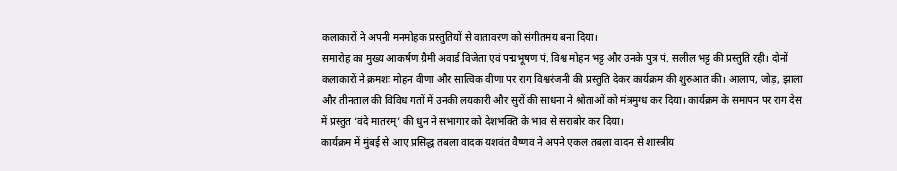कलाकारों ने अपनी मनमोहक प्रस्तुतियों से वातावरण को संगीतमय बना दिया।
समारोह का मुख्य आकर्षण ग्रैमी अवार्ड विजेता एवं पद्मभूषण पं. विश्व मोहन भट्ट और उनके पुत्र पं. सलील भट्ट की प्रस्तुति रही। दोनों कलाकारों ने क्रमशः मोहन वीणा और सात्विक वीणा पर राग विश्वरंजनी की प्रस्तुति देकर कार्यक्रम की शुरुआत की। आलाप, जोड़, झाला और तीनताल की विविध गतों में उनकी लयकारी और सुरों की साधना ने श्रोताओं को मंत्रमुग्ध कर दिया। कार्यक्रम के समापन पर राग देस में प्रस्तुत ‘वंदे मातरम्’ की धुन ने सभागार को देशभक्ति के भाव से सराबोर कर दिया।
कार्यक्रम में मुंबई से आए प्रसिद्ध तबला वादक यशवंत वैष्णव ने अपने एकल तबला वादन से शास्त्रीय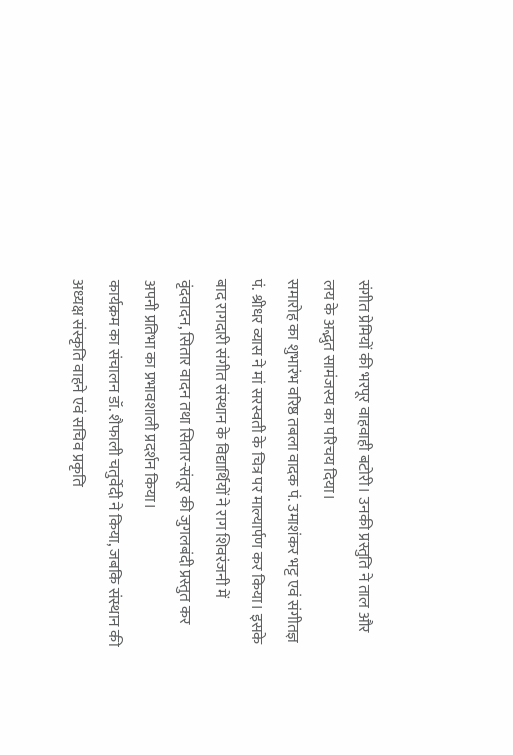संगीत प्रेमियों की भरपूर वाहवाही बटोरी। उनकी प्रस्तुति ने ताल और लय के अद्भुत सामंजस्य का परिचय दिया।
समारोह का शुभारंभ वरिष्ठ तबला वादक पं. उमाशंकर भट्ट एवं संगीतज्ञ पं. श्रीधर व्यास ने मां सरस्वती के चित्र पर माल्यार्पण कर किया। इसके बाद रागदारी संगीत संस्थान के विद्यार्थियों ने राग शिवरंजनी में वृंदवादन, सितार वादन तथा सितार-संतूर की जुगलबंदी प्रस्तुत कर अपनी प्रतिभा का प्रभावशाली प्रदर्शन किया।
कार्यक्रम का संचालन डॉ. शैफाली चतुर्वेदी ने किया, जबकि संस्थान की अध्यक्ष संस्कृति वाहने एवं सचिव प्रकृति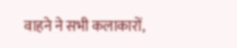वाहने ने सभी कलाकारों,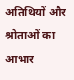अतिथियों और श्रोताओं का आभार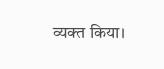व्यक्त किया।